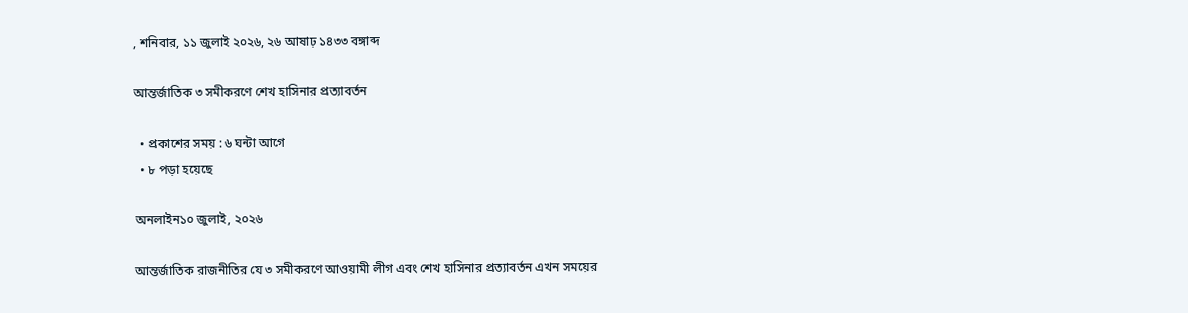, শনিবার, ১১ জুলাই ২০২৬, ২৬ আষাঢ় ১৪৩৩ বঙ্গাব্দ

আন্তর্জাতিক ৩ সমীকরণে শেখ হাসিনার প্রত্যাবর্তন

  • প্রকাশের সময় : ৬ ঘন্টা আগে
  • ৮ পড়া হয়েছে

অনলাইন১০ জুলাই, ২০২৬

আন্তর্জাতিক রাজনীতির যে ৩ সমীকরণে আওয়ামী লীগ এবং শেখ হাসিনার প্রত্যাবর্তন এখন সময়ের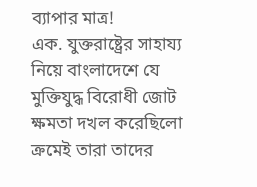ব্যাপার মাত্র!
এক. যুক্তরাষ্ট্রের সাহায্য নিয়ে বাংলাদেশে যে মুক্তিযুদ্ধ বিরোধী জোট ক্ষমতা দখল করেছিলো ক্রমেই তারা তাদের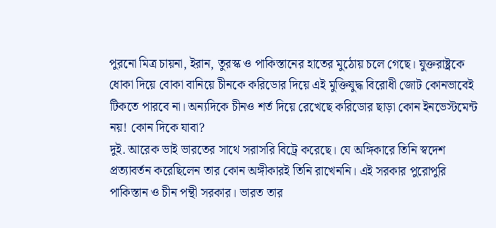পুরনো মিত্র চায়না, ইরান, তুরস্ক ও পাকিস্তানের হাতের মুঠোয় চলে গেছে। যুক্তরাষ্ট্রকে ধোকা দিয়ে বোকা বানিয়ে চীনকে করিডোর দিয়ে এই মুক্তিযুদ্ধ বিরোধী জোট কোনভাবেই টিকতে পারবে না। অন্যদিকে চীনও শর্ত দিয়ে রেখেছে করিডোর ছাড়া কোন ইনভেস্টমেন্ট নয়! কোন দিকে যাবা?
দুই. আরেক ভাই ভারতের সাথে সরাসরি বিট্রে করেছে। যে অঙ্গিকারে তিনি স্বদেশ প্রত্যাবর্তন করেছিলেন তার কোন অঙ্গীকারই তিনি রাখেননি। এই সরকার পুরোপুরি পাকিস্তান ও চীন পন্থী সরকার। ভারত তার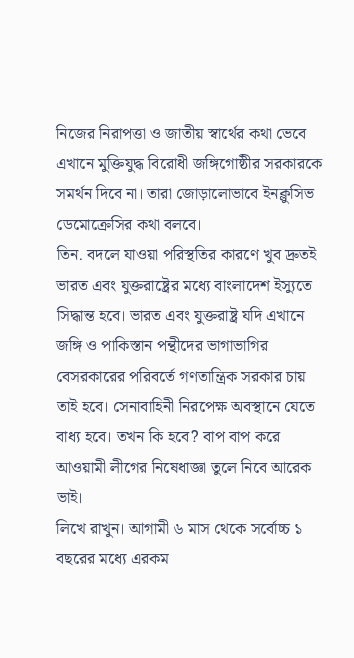নিজের নিরাপত্তা ও জাতীয় স্বার্থের কথা ভেবে এখানে মুক্তিযুদ্ধ বিরোধী জঙ্গিগোষ্ঠীর সরকারকে সমর্থন দিবে না। তারা জোড়ালোভাবে ইনক্লুসিভ ডেমোক্রেসির কথা বলবে।
তিন. বদলে যাওয়া পরিস্থতির কারণে খুব দ্রুতই ভারত এবং যুক্তরাষ্ট্রের মধ্যে বাংলাদেশ ইস্যুতে সিদ্ধান্ত হবে। ভারত এবং যুক্তরাষ্ট্র যদি এখানে জঙ্গি ও পাকিস্তান পন্থীদের ভাগাভাগির বেসরকারের পরিবর্তে গণতান্ত্রিক সরকার চায় তাই হবে। সেনাবাহিনী নিরপেক্ষ অবস্থানে যেতে বাধ্য হবে। তখন কি হবে? বাপ বাপ করে আওয়ামী লীগের নিষেধাজ্ঞা তুলে নিবে আরেক ভাই।
লিখে রাখুন। আগামী ৬ মাস থেকে সর্বোচ্চ ১ বছরের মধ্যে এরকম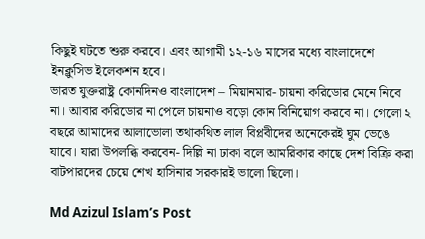কিছুই ঘটতে শুরু করবে। এবং আগামী ১২-১৬ মাসের মধ্যে বাংলাদেশে ইনক্লুসিভ ইলেকশন হবে।
ভারত যুক্তরাষ্ট্র কোনদিনও বাংলাদেশ – মিয়ানমার- চায়না করিডোর মেনে নিবে না। আবার করিডোর না পেলে চায়নাও বড়ো কোন বিনিয়োগ করবে না। গেলো ২ বছরে আমাদের আলাভোলা তথাকথিত লাল বিপ্লবীদের অনেকেরই ঘুম ভেঙে যাবে। যারা উপলব্ধি করবেন- দিল্লি না ঢাকা বলে আমরিকার কাছে দেশ বিক্রি করা বাটপারদের চেয়ে শেখ হাসিনার সরকারই ভালো ছিলো।

Md Azizul Islam’s Post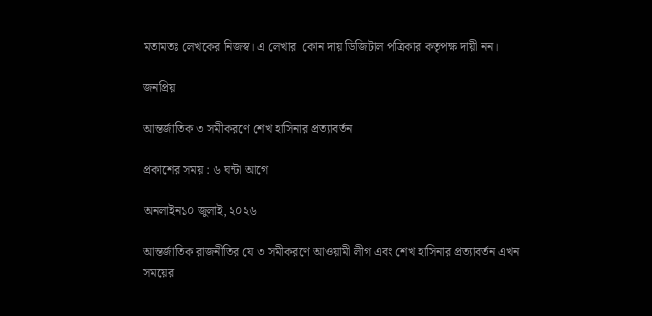মতামতঃ লেখকের নিজস্ব। এ লেখার  কোন দায় ডিজিটাল পত্রিকার কতৃপক্ষ দায়ী নন।

জনপ্রিয়

আন্তর্জাতিক ৩ সমীকরণে শেখ হাসিনার প্রত্যাবর্তন

প্রকাশের সময় : ৬ ঘন্টা আগে

অনলাইন১০ জুলাই, ২০২৬

আন্তর্জাতিক রাজনীতির যে ৩ সমীকরণে আওয়ামী লীগ এবং শেখ হাসিনার প্রত্যাবর্তন এখন সময়ের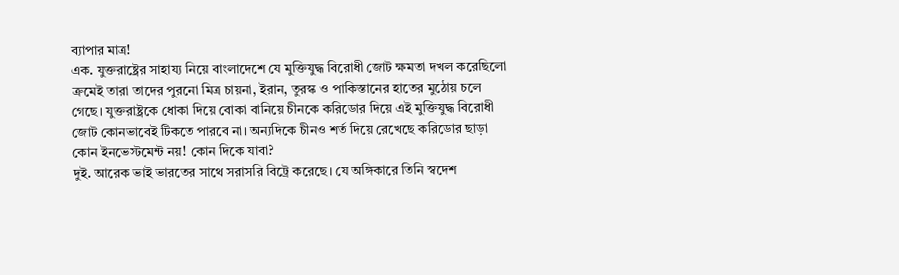ব্যাপার মাত্র!
এক. যুক্তরাষ্ট্রের সাহায্য নিয়ে বাংলাদেশে যে মুক্তিযুদ্ধ বিরোধী জোট ক্ষমতা দখল করেছিলো ক্রমেই তারা তাদের পুরনো মিত্র চায়না, ইরান, তুরস্ক ও পাকিস্তানের হাতের মুঠোয় চলে গেছে। যুক্তরাষ্ট্রকে ধোকা দিয়ে বোকা বানিয়ে চীনকে করিডোর দিয়ে এই মুক্তিযুদ্ধ বিরোধী জোট কোনভাবেই টিকতে পারবে না। অন্যদিকে চীনও শর্ত দিয়ে রেখেছে করিডোর ছাড়া কোন ইনভেস্টমেন্ট নয়! কোন দিকে যাবা?
দুই. আরেক ভাই ভারতের সাথে সরাসরি বিট্রে করেছে। যে অঙ্গিকারে তিনি স্বদেশ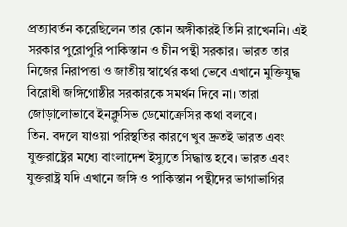প্রত্যাবর্তন করেছিলেন তার কোন অঙ্গীকারই তিনি রাখেননি। এই সরকার পুরোপুরি পাকিস্তান ও চীন পন্থী সরকার। ভারত তার নিজের নিরাপত্তা ও জাতীয় স্বার্থের কথা ভেবে এখানে মুক্তিযুদ্ধ বিরোধী জঙ্গিগোষ্ঠীর সরকারকে সমর্থন দিবে না। তারা জোড়ালোভাবে ইনক্লুসিভ ডেমোক্রেসির কথা বলবে।
তিন. বদলে যাওয়া পরিস্থতির কারণে খুব দ্রুতই ভারত এবং যুক্তরাষ্ট্রের মধ্যে বাংলাদেশ ইস্যুতে সিদ্ধান্ত হবে। ভারত এবং যুক্তরাষ্ট্র যদি এখানে জঙ্গি ও পাকিস্তান পন্থীদের ভাগাভাগির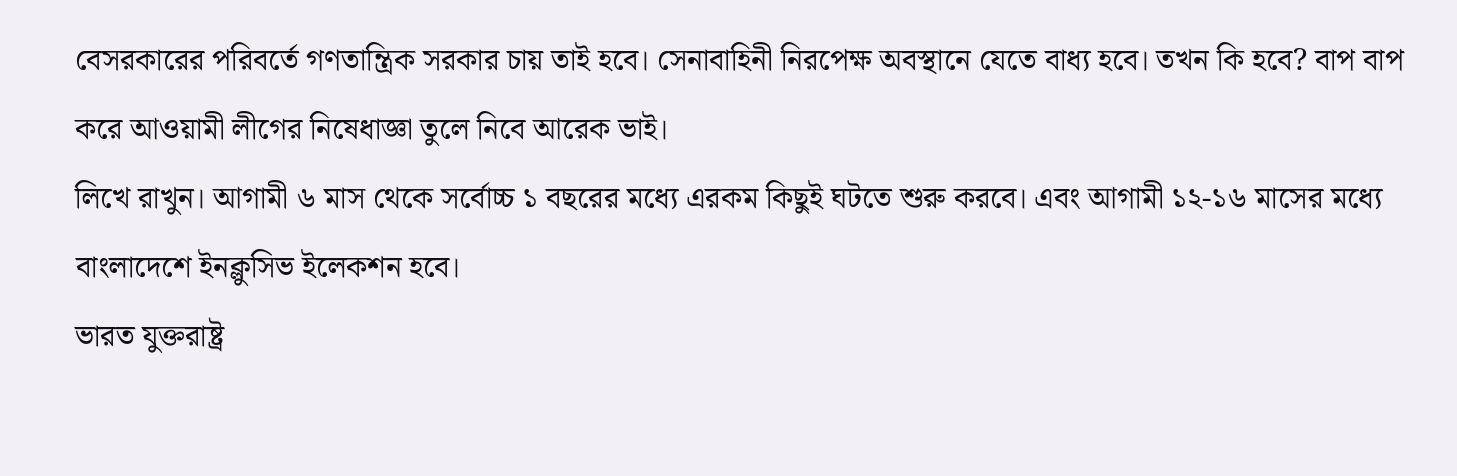বেসরকারের পরিবর্তে গণতান্ত্রিক সরকার চায় তাই হবে। সেনাবাহিনী নিরপেক্ষ অবস্থানে যেতে বাধ্য হবে। তখন কি হবে? বাপ বাপ করে আওয়ামী লীগের নিষেধাজ্ঞা তুলে নিবে আরেক ভাই।
লিখে রাখুন। আগামী ৬ মাস থেকে সর্বোচ্চ ১ বছরের মধ্যে এরকম কিছুই ঘটতে শুরু করবে। এবং আগামী ১২-১৬ মাসের মধ্যে বাংলাদেশে ইনক্লুসিভ ইলেকশন হবে।
ভারত যুক্তরাষ্ট্র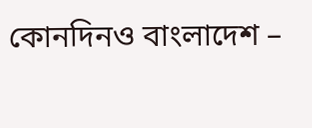কোনদিনও বাংলাদেশ –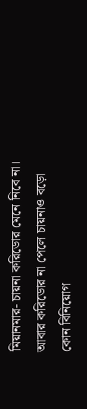মিয়ানমার- চায়না করিডোর মেনে নিবে না। আবার করিডোর না পেলে চায়নাও বড়ো কোন বিনিয়োগ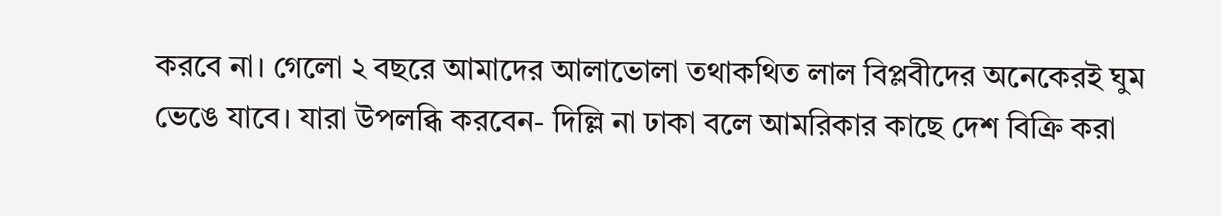করবে না। গেলো ২ বছরে আমাদের আলাভোলা তথাকথিত লাল বিপ্লবীদের অনেকেরই ঘুম ভেঙে যাবে। যারা উপলব্ধি করবেন- দিল্লি না ঢাকা বলে আমরিকার কাছে দেশ বিক্রি করা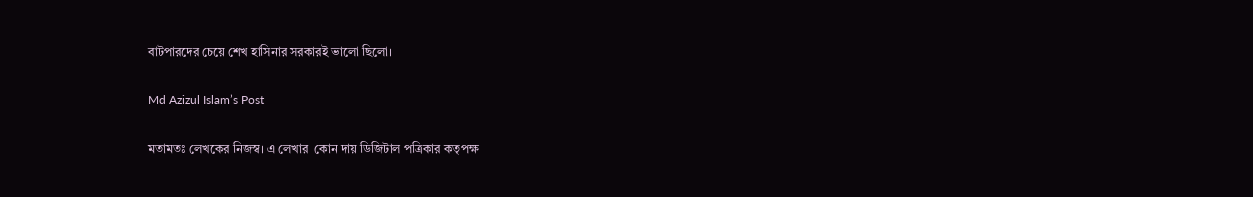বাটপারদের চেয়ে শেখ হাসিনার সরকারই ভালো ছিলো।

Md Azizul Islam’s Post

মতামতঃ লেখকের নিজস্ব। এ লেখার  কোন দায় ডিজিটাল পত্রিকার কতৃপক্ষ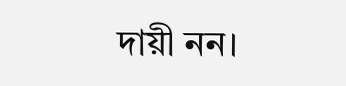দায়ী নন।